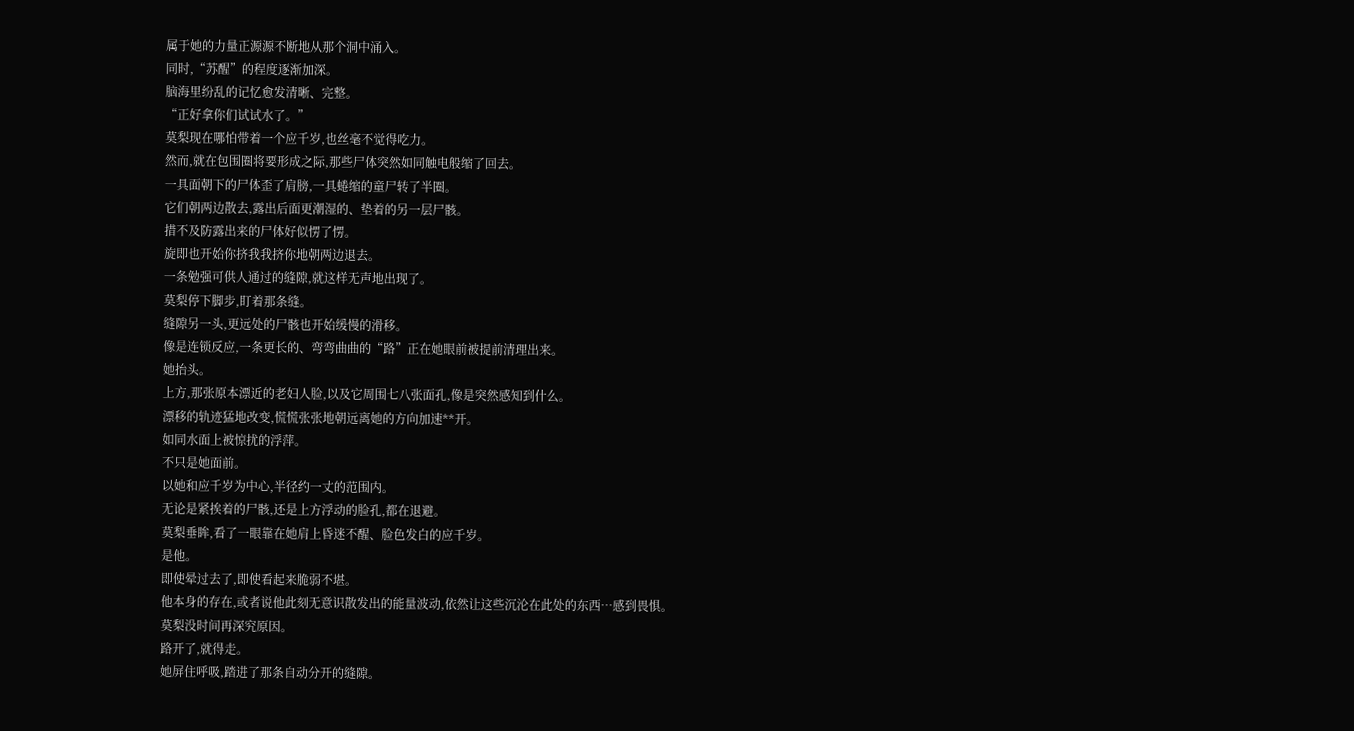属于她的力量正源源不断地从那个洞中涌入。
同时,“苏醒”的程度逐渐加深。
脑海里纷乱的记忆愈发清晰、完整。
“正好拿你们试试水了。”
莫梨现在哪怕带着一个应千岁,也丝毫不觉得吃力。
然而,就在包围圈将要形成之际,那些尸体突然如同触电般缩了回去。
一具面朝下的尸体歪了肩膀,一具蜷缩的童尸转了半圈。
它们朝两边散去,露出后面更潮湿的、垫着的另一层尸骸。
措不及防露出来的尸体好似愣了愣。
旋即也开始你挤我我挤你地朝两边退去。
一条勉强可供人通过的缝隙,就这样无声地出现了。
莫梨停下脚步,盯着那条缝。
缝隙另一头,更远处的尸骸也开始缓慢的滑移。
像是连锁反应,一条更长的、弯弯曲曲的“路”正在她眼前被提前清理出来。
她抬头。
上方,那张原本漂近的老妇人脸,以及它周围七八张面孔,像是突然感知到什么。
漂移的轨迹猛地改变,慌慌张张地朝远离她的方向加速**开。
如同水面上被惊扰的浮萍。
不只是她面前。
以她和应千岁为中心,半径约一丈的范围内。
无论是紧挨着的尸骸,还是上方浮动的脸孔,都在退避。
莫梨垂眸,看了一眼靠在她肩上昏迷不醒、脸色发白的应千岁。
是他。
即使晕过去了,即使看起来脆弱不堪。
他本身的存在,或者说他此刻无意识散发出的能量波动,依然让这些沉沦在此处的东西…感到畏惧。
莫梨没时间再深究原因。
路开了,就得走。
她屏住呼吸,踏进了那条自动分开的缝隙。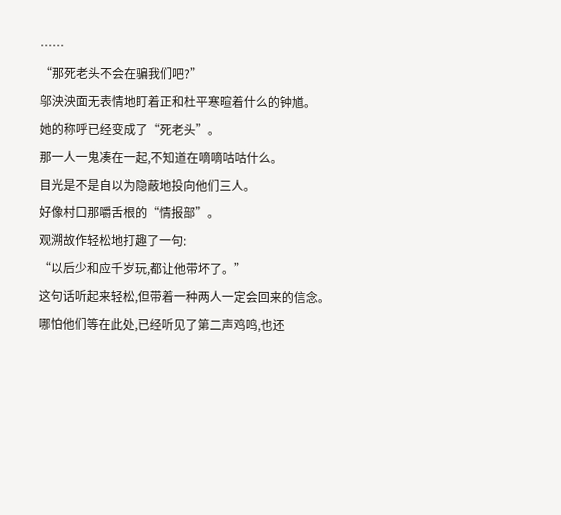……
“那死老头不会在骗我们吧?”
邬泱泱面无表情地盯着正和杜平寒暄着什么的钟馗。
她的称呼已经变成了“死老头”。
那一人一鬼凑在一起,不知道在嘀嘀咕咕什么。
目光是不是自以为隐蔽地投向他们三人。
好像村口那嚼舌根的“情报部”。
观溯故作轻松地打趣了一句:
“以后少和应千岁玩,都让他带坏了。”
这句话听起来轻松,但带着一种两人一定会回来的信念。
哪怕他们等在此处,已经听见了第二声鸡鸣,也还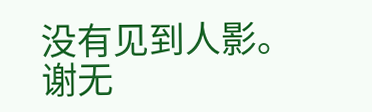没有见到人影。
谢无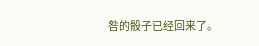咎的骰子已经回来了。